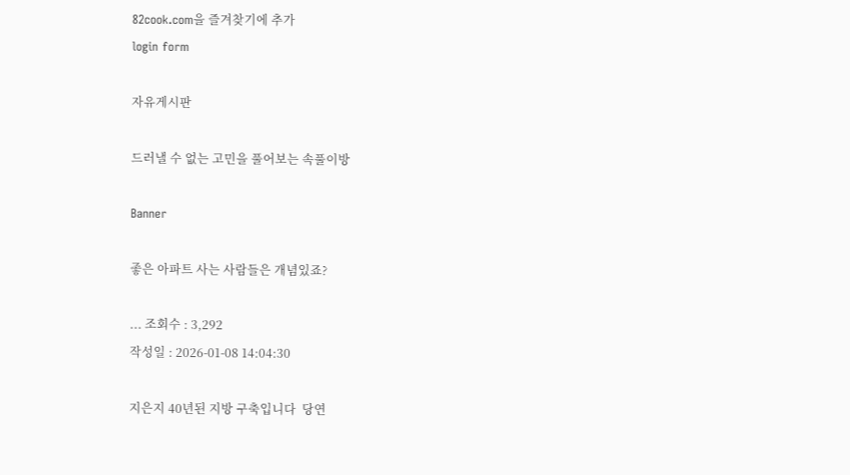82cook.com을 즐겨찾기에 추가
login form

자유게시판

드러낼 수 없는 고민을 풀어보는 속풀이방

Banner

좋은 아파트 사는 사람들은 개념있죠?

... 조회수 : 3,292
작성일 : 2026-01-08 14:04:30

지은지 40년된 지방 구축입니다  당연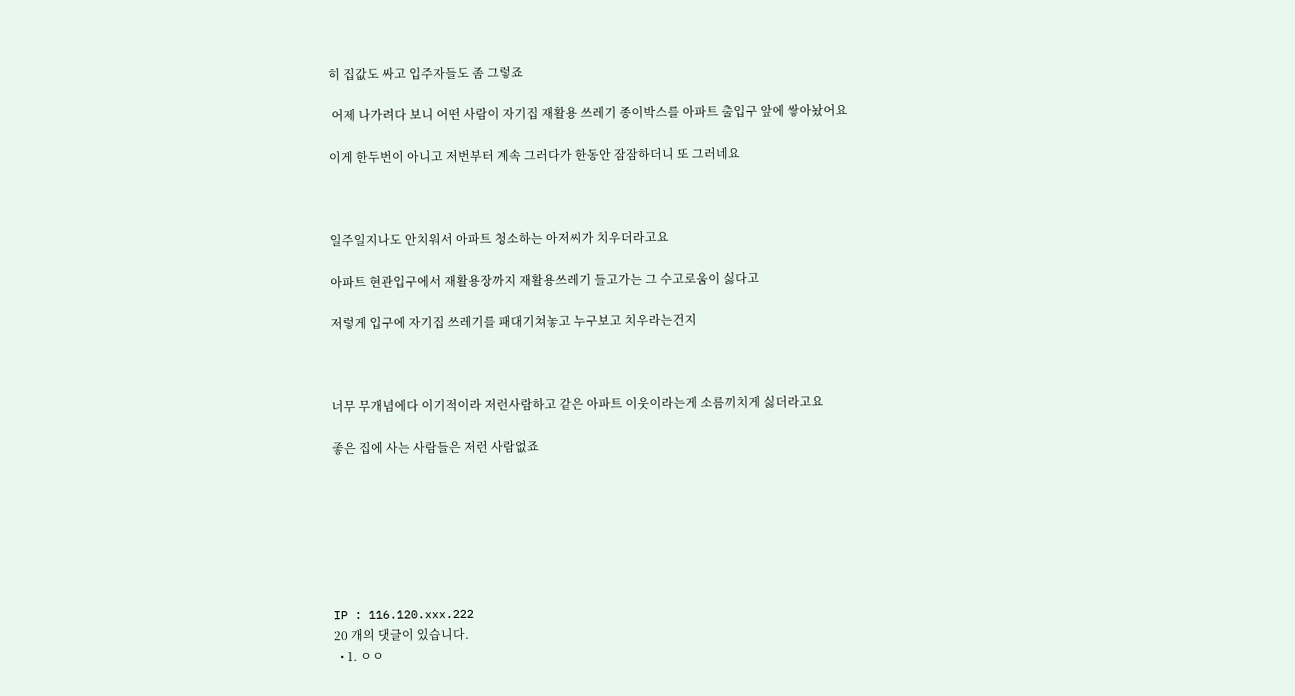히 집값도 싸고 입주자들도 좀 그렇죠

 어제 나가려다 보니 어떤 사람이 자기집 재활용 쓰레기 종이박스를 아파트 출입구 앞에 쌓아놨어요

이게 한두번이 아니고 저번부터 계속 그러다가 한동안 잠잠하더니 또 그러네요



일주일지나도 안치워서 아파트 청소하는 아저씨가 치우더라고요

아파트 현관입구에서 재활용장까지 재활용쓰레기 들고가는 그 수고로움이 싫다고

저렇게 입구에 자기집 쓰레기를 패대기쳐놓고 누구보고 치우라는건지



너무 무개념에다 이기적이라 저런사람하고 같은 아파트 이웃이라는게 소름끼치게 싫더라고요

좋은 집에 사는 사람들은 저런 사람없죠







IP : 116.120.xxx.222
20 개의 댓글이 있습니다.
  • 1. ㅇㅇ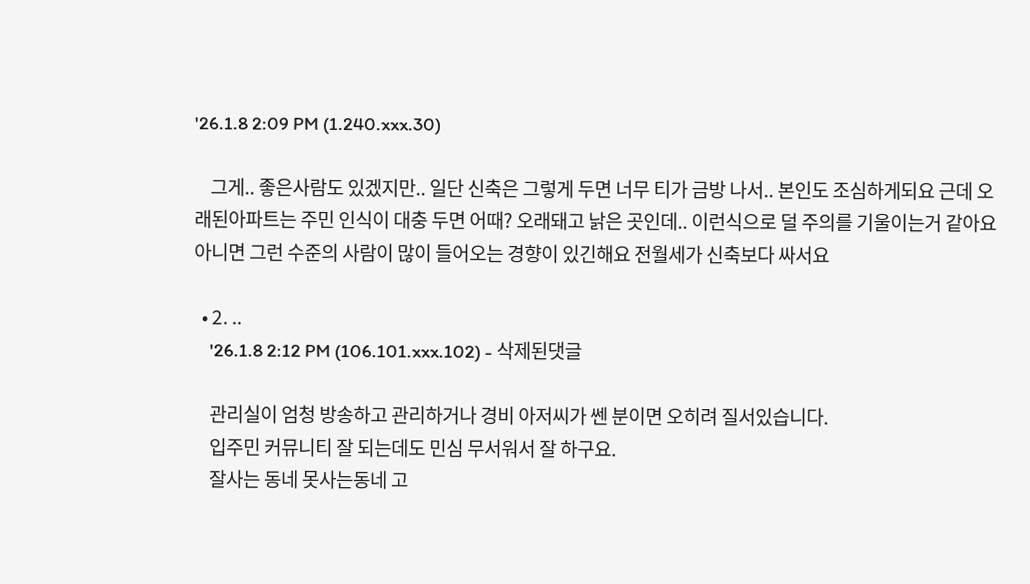'26.1.8 2:09 PM (1.240.xxx.30)

    그게.. 좋은사람도 있겠지만.. 일단 신축은 그렇게 두면 너무 티가 금방 나서.. 본인도 조심하게되요 근데 오래된아파트는 주민 인식이 대충 두면 어때? 오래돼고 낡은 곳인데.. 이런식으로 덜 주의를 기울이는거 같아요 아니면 그런 수준의 사람이 많이 들어오는 경향이 있긴해요 전월세가 신축보다 싸서요

  • 2. ..
    '26.1.8 2:12 PM (106.101.xxx.102) - 삭제된댓글

    관리실이 엄청 방송하고 관리하거나 경비 아저씨가 쎈 분이면 오히려 질서있습니다.
    입주민 커뮤니티 잘 되는데도 민심 무서워서 잘 하구요.
    잘사는 동네 못사는동네 고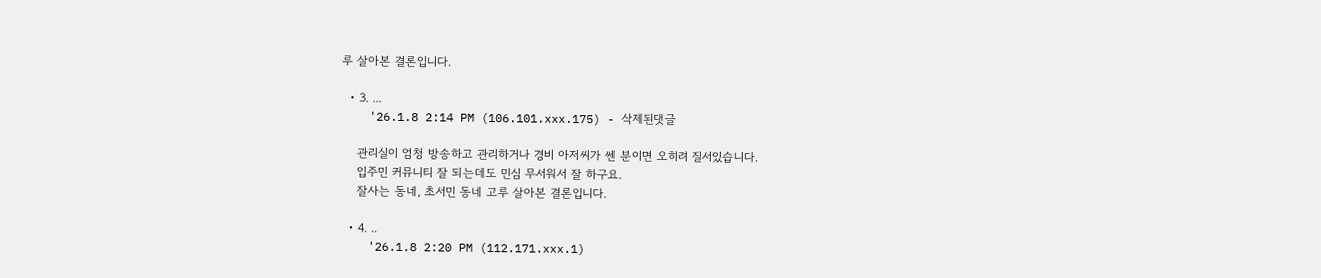루 살아본 결론입니다.

  • 3. ...
    '26.1.8 2:14 PM (106.101.xxx.175) - 삭제된댓글

    관리실이 엄청 방송하고 관리하거나 경비 아저씨가 쎈 분이면 오히려 질서있습니다.
    입주민 커뮤니티 잘 되는데도 민심 무서워서 잘 하구요.
    잘사는 동네, 초서민 동네 고루 살아본 결론입니다.

  • 4. ..
    '26.1.8 2:20 PM (112.171.xxx.1)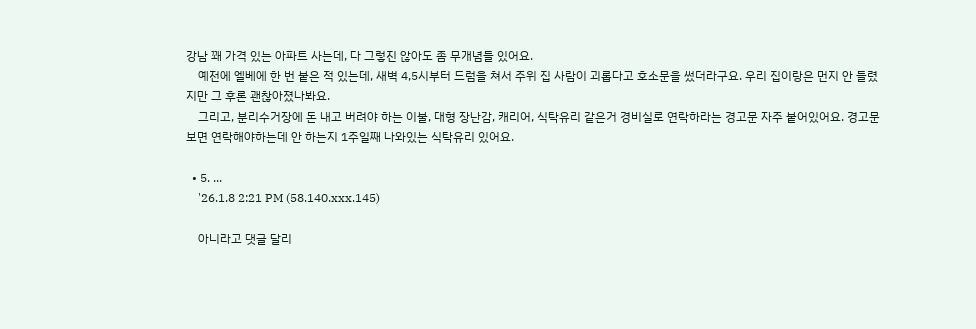강남 꽤 가격 있는 아파트 사는데, 다 그렇진 않아도 좀 무개념들 있어요.
    예전에 엘베에 한 번 붙은 적 있는데, 새벽 4,5시부터 드럼을 쳐서 주위 집 사람이 괴롭다고 호소문을 썼더라구요. 우리 집이랑은 먼지 안 들렸지만 그 후론 괜찮아졌나봐요.
    그리고, 분리수거장에 돈 내고 버려야 하는 이불, 대형 장난감, 캐리어, 식탁유리 같은거 경비실로 연락하라는 경고문 자주 붙어있어요. 경고문 보면 연락해야하는데 안 하는지 1주일째 나와있는 식탁유리 있어요.

  • 5. ...
    '26.1.8 2:21 PM (58.140.xxx.145)

    아니라고 댓글 달리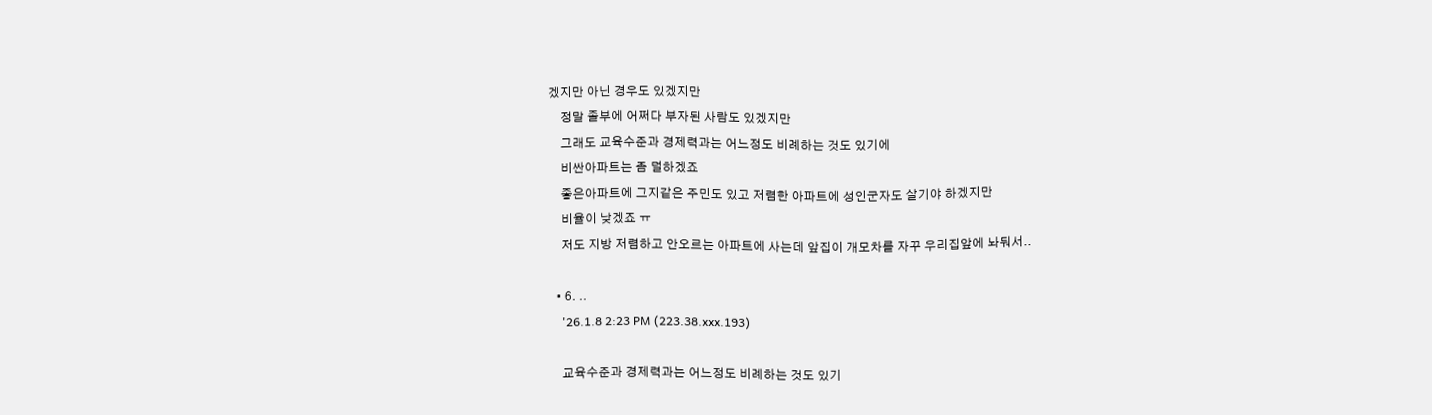겠지만 아닌 경우도 있겠지만
    정말 졸부에 어쩌다 부자된 사람도 있겠지만
    그래도 교육수준과 경제력과는 어느정도 비례하는 것도 있기에
    비싼아파트는 좀 덜하겠죠
    좋은아파트에 그지같은 주민도 있고 저렴한 아파트에 성인군자도 살기야 하겠지만
    비율이 낮겠죠 ㅠ
    저도 지방 저렴하고 안오르는 아파트에 사는데 앞집이 개모차를 자꾸 우리집앞에 놔둬서..

  • 6. ..
    '26.1.8 2:23 PM (223.38.xxx.193)

    교육수준과 경제력과는 어느정도 비례하는 것도 있기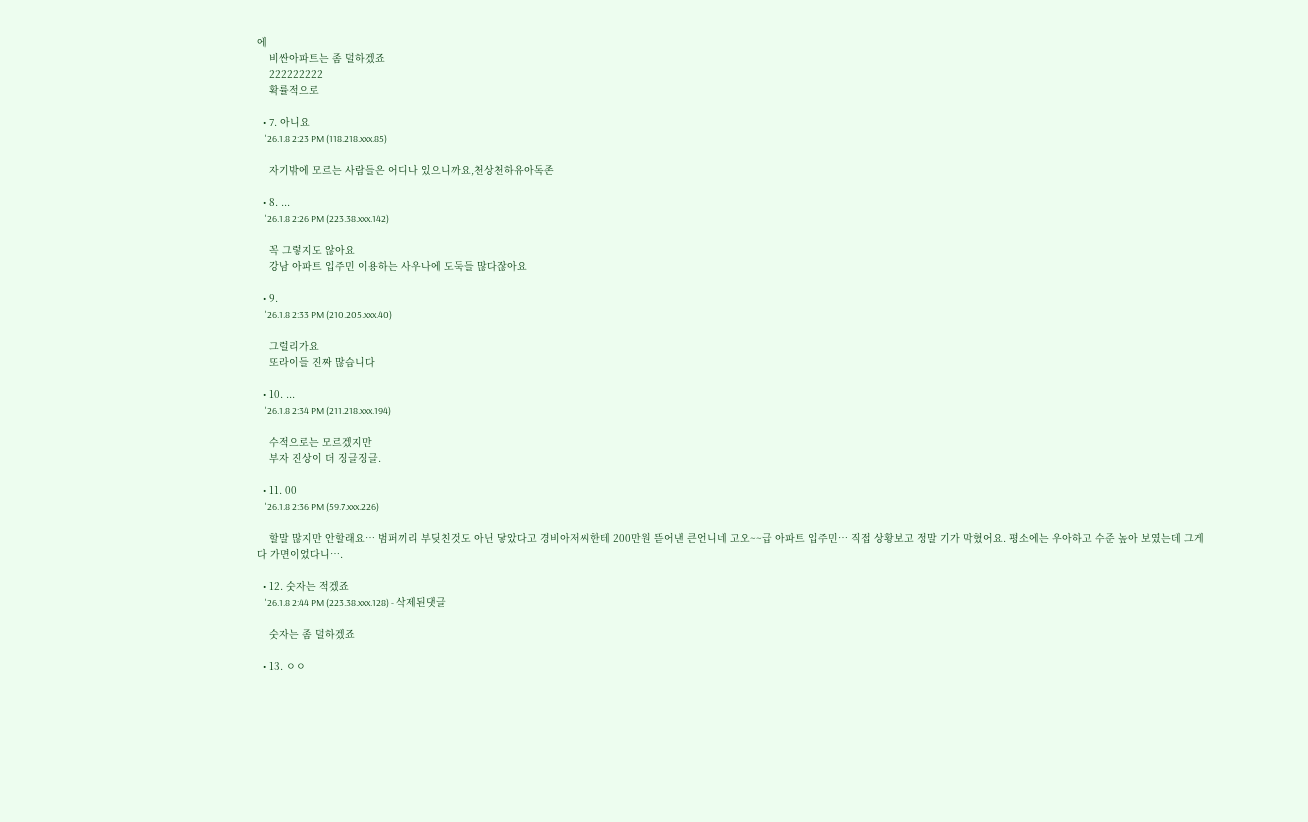에
    비싼아파트는 좀 덜하겠죠
    222222222
    확률적으로

  • 7. 아니요
    '26.1.8 2:23 PM (118.218.xxx.85)

    자기밖에 모르는 사람들은 어디나 있으니까요,천상천하유아독존

  • 8. ...
    '26.1.8 2:26 PM (223.38.xxx.142)

    꼭 그렇지도 않아요
    강남 아파트 입주민 이용하는 사우나에 도둑들 많다잖아요

  • 9.
    '26.1.8 2:33 PM (210.205.xxx.40)

    그럴리가요
    또라이들 진짜 많습니다

  • 10. ...
    '26.1.8 2:34 PM (211.218.xxx.194)

    수적으로는 모르겠지만
    부자 진상이 더 징글징글.

  • 11. 00
    '26.1.8 2:36 PM (59.7.xxx.226)

    할말 많지만 안할래요… 범퍼끼리 부딪친것도 아닌 닿았다고 경비아저씨한테 200만원 뜯어낸 큰언니네 고오~~급 아파트 입주민… 직접 상황보고 정말 기가 막혔어요. 평소에는 우아하고 수준 높아 보였는데 그게 다 가면이었다니….

  • 12. 숫자는 적겠죠
    '26.1.8 2:44 PM (223.38.xxx.128) - 삭제된댓글

    숫자는 좀 덜하겠죠

  • 13. ㅇㅇ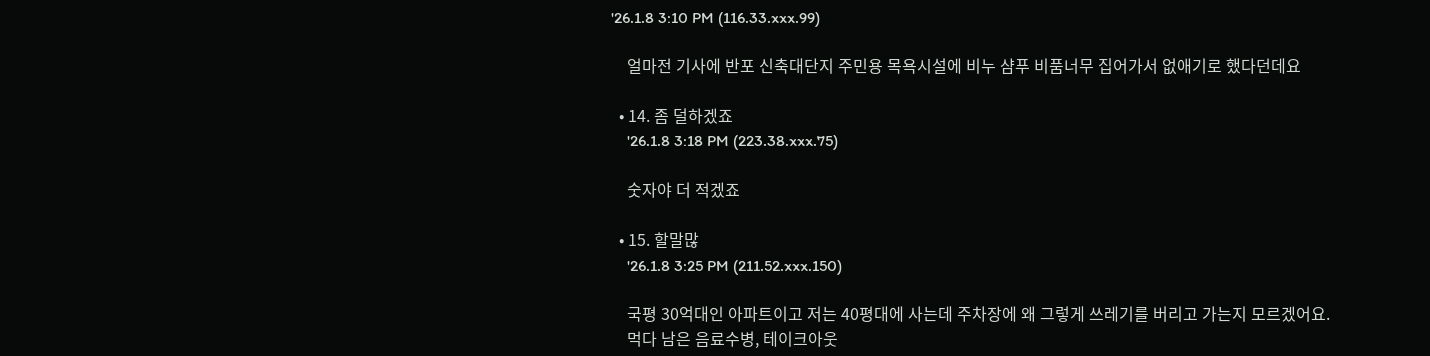'26.1.8 3:10 PM (116.33.xxx.99)

    얼마전 기사에 반포 신축대단지 주민용 목욕시설에 비누 샴푸 비품너무 집어가서 없애기로 했다던데요

  • 14. 좀 덜하겠죠
    '26.1.8 3:18 PM (223.38.xxx.75)

    숫자야 더 적겠죠

  • 15. 할말많
    '26.1.8 3:25 PM (211.52.xxx.150)

    국평 30억대인 아파트이고 저는 40평대에 사는데 주차장에 왜 그렇게 쓰레기를 버리고 가는지 모르겠어요.
    먹다 남은 음료수병, 테이크아웃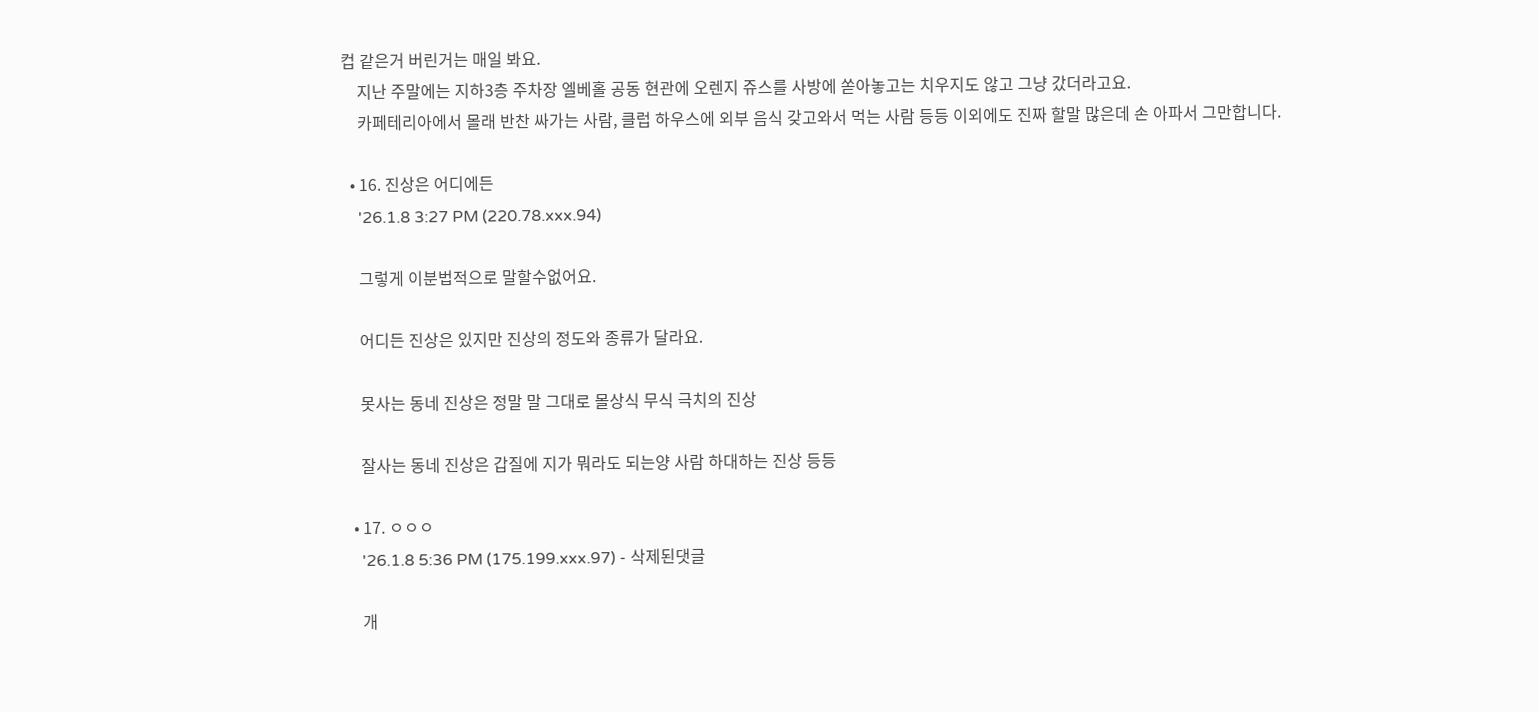컵 같은거 버린거는 매일 봐요.
    지난 주말에는 지하3층 주차장 엘베홀 공동 현관에 오렌지 쥬스를 사방에 쏟아놓고는 치우지도 않고 그냥 갔더라고요.
    카페테리아에서 몰래 반찬 싸가는 사람, 클럽 하우스에 외부 음식 갖고와서 먹는 사람 등등 이외에도 진짜 할말 많은데 손 아파서 그만합니다.

  • 16. 진상은 어디에든
    '26.1.8 3:27 PM (220.78.xxx.94)

    그렇게 이분법적으로 말할수없어요.

    어디든 진상은 있지만 진상의 정도와 종류가 달라요.

    못사는 동네 진상은 정말 말 그대로 몰상식 무식 극치의 진상

    잘사는 동네 진상은 갑질에 지가 뭐라도 되는양 사람 하대하는 진상 등등

  • 17. ㅇㅇㅇ
    '26.1.8 5:36 PM (175.199.xxx.97) - 삭제된댓글

    개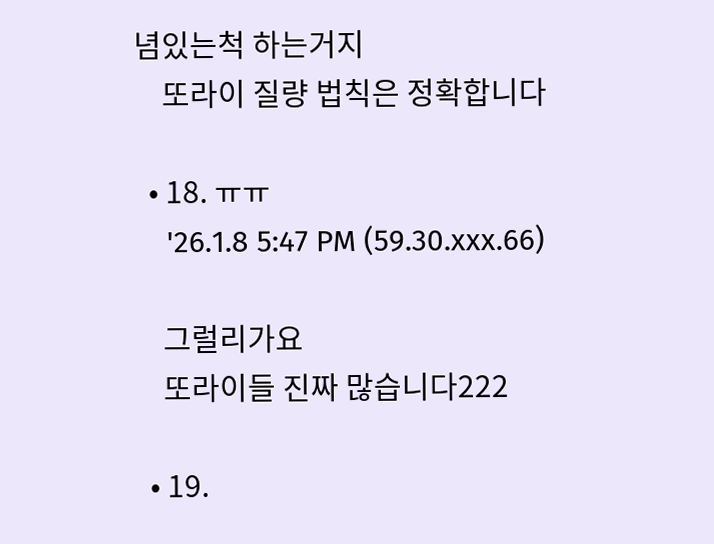념있는척 하는거지
    또라이 질량 법칙은 정확합니다

  • 18. ㅠㅠ
    '26.1.8 5:47 PM (59.30.xxx.66)

    그럴리가요
    또라이들 진짜 많습니다222

  • 19.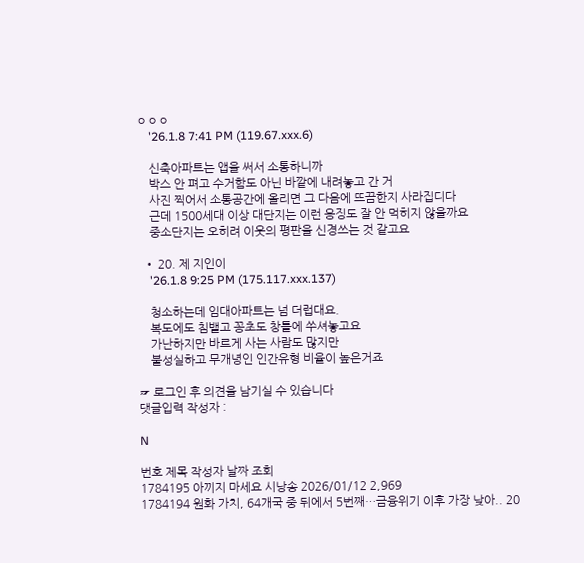ㅇㅇㅇ
    '26.1.8 7:41 PM (119.67.xxx.6)

    신축아파트는 앱을 써서 소통하니까
    박스 안 펴고 수거함도 아닌 바깥에 내려놓고 간 거
    사진 찍어서 소통공간에 올리면 그 다음에 뜨끔한지 사라집디다
    근데 1500세대 이상 대단지는 이런 응징도 잘 안 먹히지 않을까요
    중소단지는 오히려 이웃의 평판을 신경쓰는 것 같고요

  • 20. 제 지인이
    '26.1.8 9:25 PM (175.117.xxx.137)

    청소하는데 임대아파트는 넘 더럽대요.
    복도에도 침뱉고 꽁초도 창틀에 쑤셔놓고요
    가난하지만 바르게 사는 사람도 많지만
    불성실하고 무개녕인 인간유형 비율이 높은거죠

☞ 로그인 후 의견을 남기실 수 있습니다
댓글입력 작성자 :

N

번호 제목 작성자 날짜 조회
1784195 아끼지 마세요 시낭송 2026/01/12 2,969
1784194 원화 가치, 64개국 중 뒤에서 5번째…금융위기 이후 가장 낮아.. 20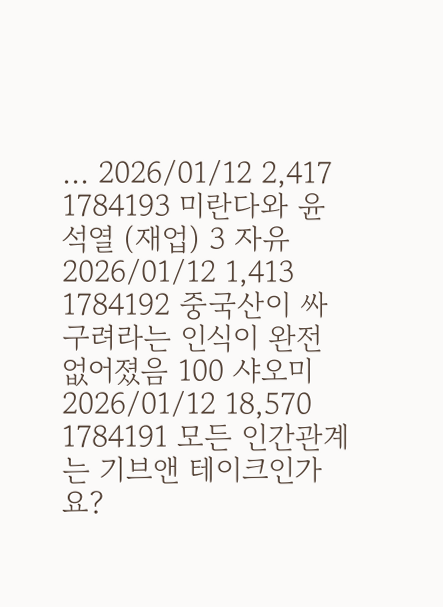... 2026/01/12 2,417
1784193 미란다와 윤석열 (재업) 3 자유 2026/01/12 1,413
1784192 중국산이 싸구려라는 인식이 완전 없어졌음 100 샤오미 2026/01/12 18,570
1784191 모든 인간관계는 기브앤 테이크인가요?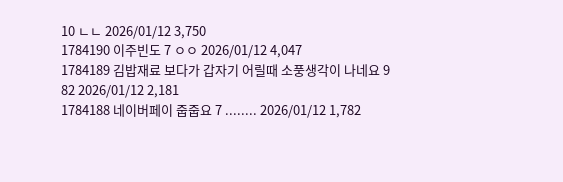10 ㄴㄴ 2026/01/12 3,750
1784190 이주빈도 7 ㅇㅇ 2026/01/12 4,047
1784189 김밥재료 보다가 갑자기 어릴때 소풍생각이 나네요 9 82 2026/01/12 2,181
1784188 네이버페이 줍줍요 7 ........ 2026/01/12 1,782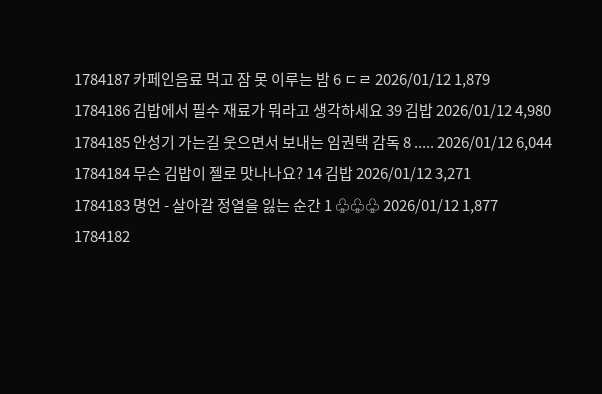1784187 카페인음료 먹고 잠 못 이루는 밤 6 ㄷㄹ 2026/01/12 1,879
1784186 김밥에서 필수 재료가 뭐라고 생각하세요 39 김밥 2026/01/12 4,980
1784185 안성기 가는길 웃으면서 보내는 임권택 감독 8 ..... 2026/01/12 6,044
1784184 무슨 김밥이 젤로 맛나나요? 14 김밥 2026/01/12 3,271
1784183 명언 - 살아갈 정열을 잃는 순간 1 ♧♧♧ 2026/01/12 1,877
1784182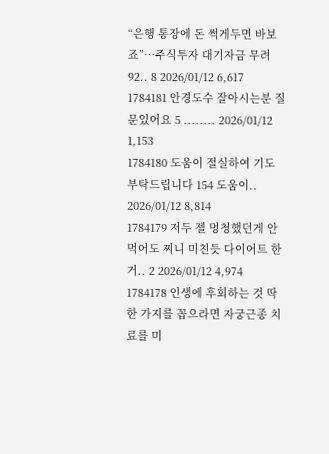“은행 통장에 돈 썩게두면 바보죠”…주식투자 대기자금 무려 92.. 8 2026/01/12 6,617
1784181 안경도수 잘아시는분 질문있어요 5 ........ 2026/01/12 1,153
1784180 도움이 절실하여 기도 부탁드립니다 154 도움이.. 2026/01/12 8,814
1784179 저두 젤 멍청했던게 안먹어도 찌니 미친듯 다이어트 한거.. 2 2026/01/12 4,974
1784178 인생에 후회하는 것 딱 한 가지를 꼽으라면 자궁근종 치료를 미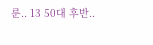룬.. 13 50대 후반..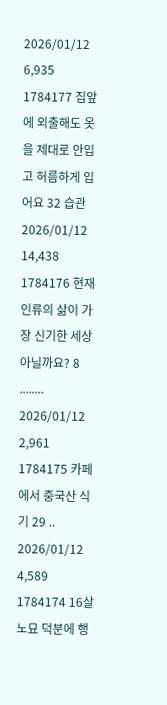2026/01/12 6,935
1784177 집앞에 외출해도 옷을 제대로 안입고 허름하게 입어요 32 습관 2026/01/12 14,438
1784176 현재 인류의 삶이 가장 신기한 세상 아닐까요? 8 ........ 2026/01/12 2,961
1784175 카페에서 중국산 식기 29 .. 2026/01/12 4,589
1784174 16살 노묘 덕분에 행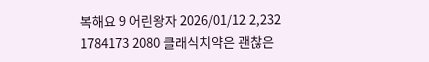복해요 9 어린왕자 2026/01/12 2,232
1784173 2080 클래식치약은 괜찮은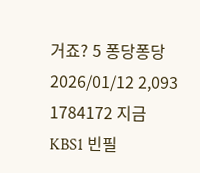거죠? 5 퐁당퐁당 2026/01/12 2,093
1784172 지금 KBS1 빈필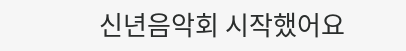신년음악회 시작했어요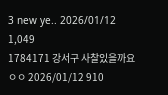3 new ye.. 2026/01/12 1,049
1784171 강서구 사찰있을까요 ㅇㅇ 2026/01/12 910